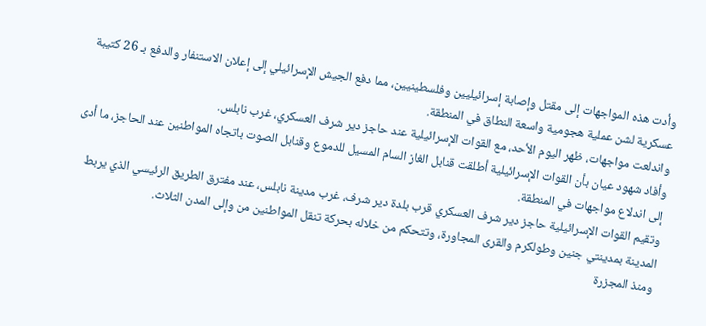وأدت هذه المواجهات إلى مقتل وإصابة إسرائيليين وفلسطينيين، مما دفع الجيش الإسرائيلي إلى إعلان الاستنفار والدفع بـ 26 كتيبة عسكرية لشن عملية هجومية واسعة النطاق في المنطقة.
واندلعت مواجهات، ظهر اليوم الأحد، مع القوات الإسرائيلية عند حاجز دير شرف العسكري، غرب نابلس.
وأفاد شهود عيان بأن القوات الإسرائيلية أطلقت قنابل الغاز السام المسيل للدموع وقنابل الصوت باتجاه المواطنين عند الحاجز، ما أدى إلى اندلاع مواجهات في المنطقة.
وتقيم القوات الإسرائيلية حاجز دير شرف العسكري قرب بلدة دير شرف، غرب مدينة نابلس، عند مفترق الطريق الرئيسي الذي يربط المدينة بمدينتي جنين وطولكرم والقرى المجاورة، وتتحكم من خلاله بحركة تنقل المواطنين من وإلى المدن الثلاث.
ومنذ المجزرة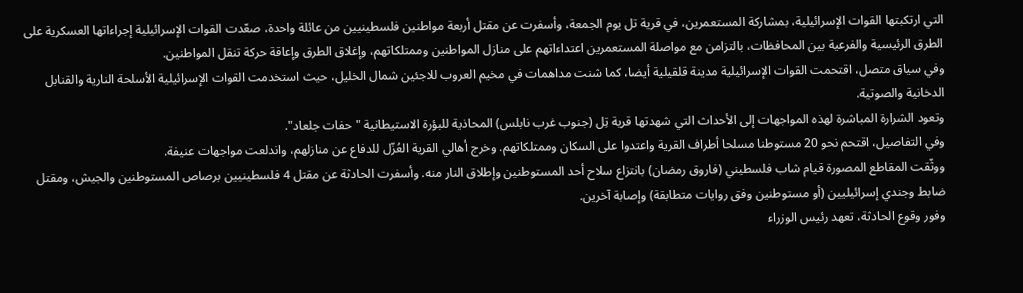التي ارتكبتها القوات الإسرائيلية، بمشاركة المستعمرين، في قرية تل يوم الجمعة، وأسفرت عن مقتل أربعة مواطنين فلسطينيين من عائلة واحدة، صعّدت القوات الإسرائيلية إجراءاتها العسكرية على الطرق الرئيسية والفرعية بين المحافظات، بالتزامن مع مواصلة المستعمرين اعتداءاتهم على منازل المواطنين وممتلكاتهم، وإغلاق الطرق وإعاقة حركة تنقل المواطنين.
وفي سياق متصل، اقتحمت القوات الإسرائيلية مدينة قلقيلية أيضا، كما شنت مداهمات في مخيم العروب للاجئين شمال الخليل، حيث استخدمت القوات الإسرائيلية الأسلحة النارية والقنابل الدخانية والصوتية.
وتعود الشرارة المباشرة لهذه المواجهات إلى الأحداث التي شهدتها قرية تِل (جنوب غرب نابلس) المحاذية للبؤرة الاستيطانية "حفات جلعاد".
وفي التفاصيل، اقتحم نحو 20 مستوطنا مسلحا أطراف القرية واعتدوا على السكان وممتلكاتهم. وخرج أهالي القرية العُزّل للدفاع عن منازلهم، واندلعت مواجهات عنيفة.
ووثّقت المقاطع المصورة قيام شاب فلسطيني (فاروق رمضان) بانتزاع سلاح أحد المستوطنين وإطلاق النار منه. وأسفرت الحادثة عن مقتل 4 فلسطينيين برصاص المستوطنين والجيش، ومقتل ضابط وجندي إسرائيليين (أو مستوطنين وفق روايات متطابقة) وإصابة آخرين.
وفور وقوع الحادثة، تعهد رئيس الوزراء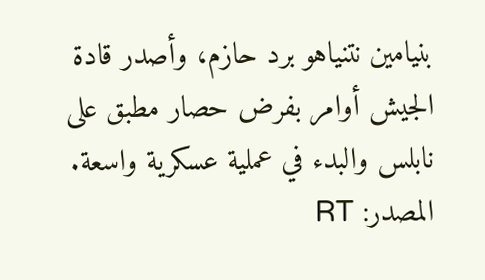بنيامين نتنياهو برد حازم، وأصدر قادة الجيش أوامر بفرض حصار مطبق على نابلس والبدء في عملية عسكرية واسعة.
المصدر: RT